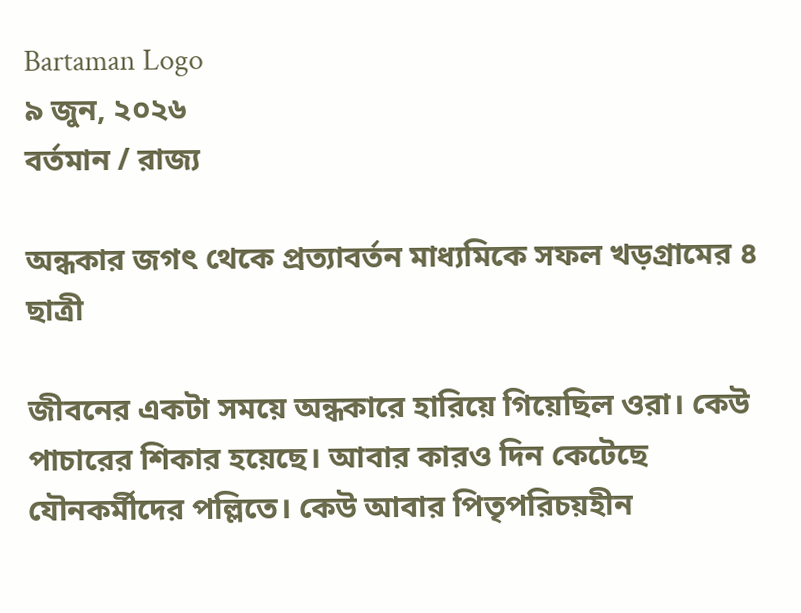Bartaman Logo
৯ জুন, ২০২৬
বর্তমান / রাজ্য

অন্ধকার জগৎ থেকে প্রত্যাবর্তন মাধ্যমিকে সফল খড়গ্রামের ৪ ছাত্রী

জীবনের একটা সময়ে অন্ধকারে হারিয়ে গিয়েছিল ওরা। কেউ পাচারের শিকার হয়েছে। আবার কারও দিন কেটেছে যৌনকর্মীদের পল্লিতে। কেউ আবার পিতৃপরিচয়হীন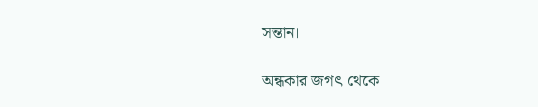সন্তান।

অন্ধকার জগৎ থেকে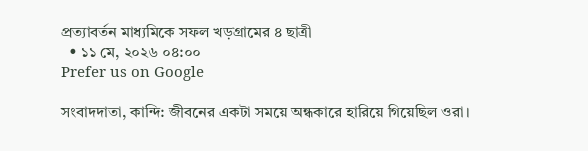প্রত্যাবর্তন মাধ্যমিকে সফল খড়গ্রামের ৪ ছাত্রী
  • ১১ মে, ২০২৬ ০৪:০০
Prefer us on Google

সংবাদদাতা, কান্দি: জীবনের একটা সময়ে অন্ধকারে হারিয়ে গিয়েছিল ওরা।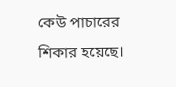কেউ পাচারের শিকার হয়েছে।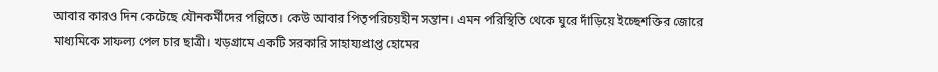আবার কারও দিন কেটেছে যৌনকর্মীদের পল্লিতে। কেউ আবার পিতৃপরিচয়হীন সন্তান। এমন পরিস্থিতি থেকে ঘুরে দাঁড়িয়ে ইচ্ছেশক্তির জোরে মাধ্যমিকে সাফল্য পেল চার ছাত্রী। খড়গ্রামে একটি সরকারি সাহায্যপ্রাপ্ত হোমের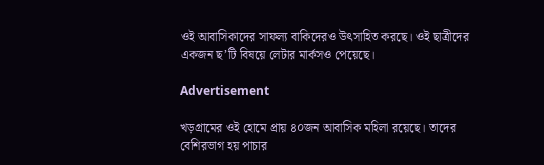ওই আবাসিকাদের সাফল্য বাকিদেরও উৎসাহিত করছে। ওই ছাত্রীদের একজন ছ’টি বিষয়ে লেটার মার্কসও পেয়েছে।

Advertisement

খড়গ্রামের ওই হোমে প্রায় ৪০জন আবাসিক মহিলা রয়েছে। তাদের বেশিরভাগ হয় পাচার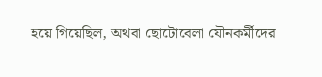হয়ে গিয়েছিল, অথবা ছোটোবেলা যৌনকর্মীদের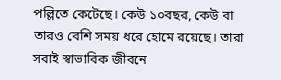পল্লিতে কেটেছে। কেউ ১০বছর, কেউ বা তারও বেশি সময় ধরে হোমে রয়েছে। তারা সবাই স্বাভাবিক জীবনে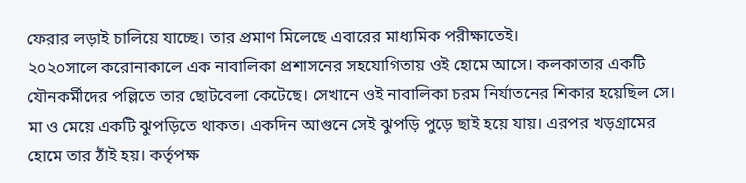ফেরার লড়াই চালিয়ে যাচ্ছে। তার প্রমাণ মিলেছে এবারের মাধ্যমিক পরীক্ষাতেই।
২০২০সালে করোনাকালে এক নাবালিকা প্রশাসনের সহযোগিতায় ওই হোমে আসে। কলকাতার একটি যৌনকর্মীদের পল্লিতে তার ছোটবেলা কেটেছে। সেখানে ওই নাবালিকা চরম নির্যাতনের শিকার হয়েছিল সে। মা ও মেয়ে একটি ঝুপড়িতে থাকত। একদিন আগুনে সেই ঝুপড়ি পুড়ে ছাই হয়ে যায়। এরপর খড়গ্রামের হোমে তার ঠাঁই হয়। কর্তৃপক্ষ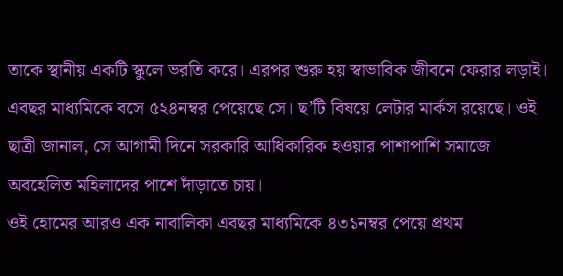তাকে স্থানীয় একটি স্কুলে ভরতি করে। এরপর শুরু হয় স্বাভাবিক জীবনে ফেরার লড়াই। এবছর মাধ্যমিকে বসে ৫২৪নম্বর পেয়েছে সে। ছ’টি বিষয়ে লেটার মার্কস রয়েছে। ওই ছাত্রী জানাল, সে আগামী দিনে সরকারি আধিকারিক হওয়ার পাশাপাশি সমাজে অবহেলিত মহিলাদের পাশে দাঁড়াতে চায়।
ওই হোমের আরও এক নাবালিকা এবছর মাধ্যমিকে ৪৩১নম্বর পেয়ে প্রথম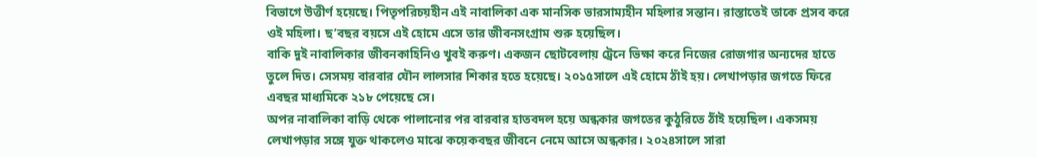বিভাগে উত্তীর্ণ হয়েছে। পিতৃপরিচয়হীন এই নাবালিকা এক মানসিক ভারসাম্যহীন মহিলার সন্তান। রাস্তাতেই তাকে প্রসব করে ওই মহিলা। ছ’বছর বয়সে এই হোমে এসে তার জীবনসংগ্রাম শুরু হয়েছিল।
বাকি দুই নাবালিকার জীবনকাহিনিও খুবই করুণ। একজন ছোটবেলায় ট্রেনে ভিক্ষা করে নিজের রোজগার অন্যদের হাতে তুলে দিত। সেসময় বারবার যৌন লালসার শিকার হতে হয়েছে। ২০১৫সালে এই হোমে ঠাঁই হয়। লেখাপড়ার জগতে ফিরে এবছর মাধ্যমিকে ২১৮ পেয়েছে সে।
অপর নাবালিকা বাড়ি থেকে পালানোর পর বারবার হাতবদল হয়ে অন্ধকার জগতের কুঠুরিতে ঠাঁই হয়েছিল। একসময় লেখাপড়ার সঙ্গে যুক্ত থাকলেও মাঝে কয়েকবছর জীবনে নেমে আসে অন্ধকার। ২০২৪সালে সারা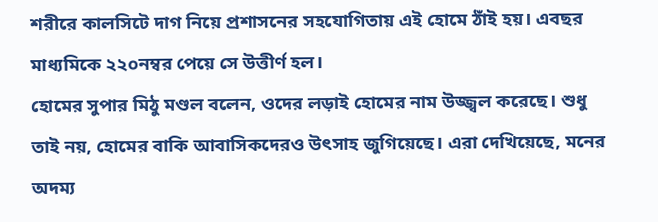শরীরে কালসিটে দাগ নিয়ে প্রশাসনের সহযোগিতায় এই হোমে ঠাঁই হয়। এবছর মাধ্যমিকে ২২০নম্বর পেয়ে সে উত্তীর্ণ হল।
হোমের সুপার মিঠু মণ্ডল বলেন, ওদের লড়াই হোমের নাম উজ্জ্বল করেছে। শুধু তাই নয়, হোমের বাকি আবাসিকদেরও উৎসাহ জুগিয়েছে। এরা দেখিয়েছে, মনের অদম্য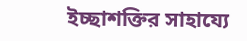ইচ্ছাশক্তির সাহায্যে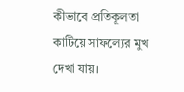কীভাবে প্রতিকূলতা কাটিয়ে সাফল্যের মুখ দেখা যায়।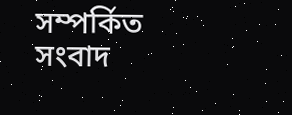সম্পর্কিত সংবাদ